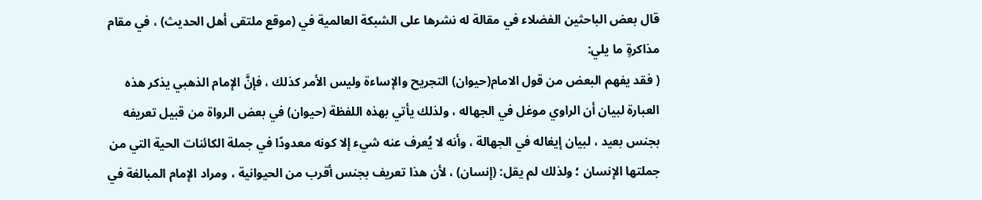قال بعض الباحثين الفضلاء في مقالة له نشرها على الشبكة العالمية في (موقع ملتقى أهل الحديث) ، في مقام مذاكرةٍ ما يلي:
( فقد يفهم البعض من قول الامام(حيوان) التجريح والإساءة وليس الأمر كذلك ، فإنَّ الإمام الذهبي يذكر هذه العبارة لبيان أن الراوي موغل في الجهاله ، ولذلك يأتي بهذه اللفظة (حيوان) في بعض الرواة من قبيل تعريفه بجنس بعيد ، لبيان إيغاله في الجهالة ، وأنه لا يُعرف عنه شيء إلا كونه معدودًا في جملة الكائنات الحية التي من جملتها الإنسان ؛ ولذلك لم يقل: (إنسان) ، لأن هذا تعريف بجنس أقرب من الحيوانية ، ومراد الإمام المبالغة في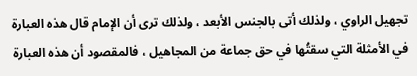تجهيل الراوي ، ولذلك أتى بالجنس الأبعد ، ولذلك ترى أن الإمام قال هذه العبارة في الأمثلة التي سقتُها في حق جماعة من المجاهيل ، فالمقصود أن هذه العبارة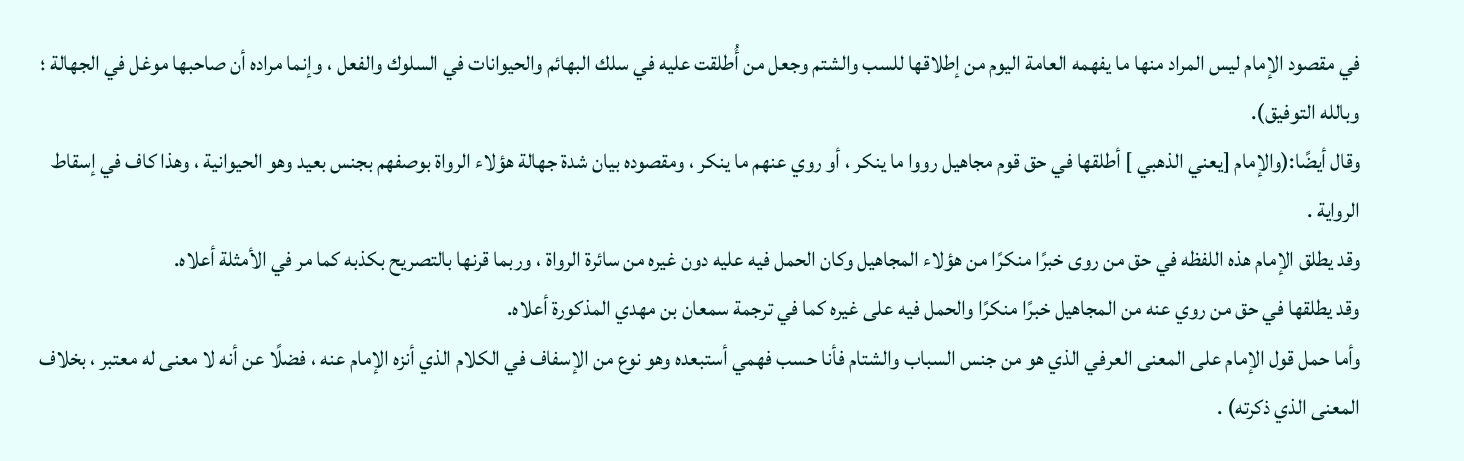في مقصود الإمام ليس المراد منها ما يفهمه العامة اليوم من إطلاقها للسب والشتم وجعل من أُطلقت عليه في سلك البهائم والحيوانات في السلوك والفعل ، وإنما مراده أن صاحبها موغل في الجهالة ؛ وبالله التوفيق).
وقال أيضًا:(والإمام [يعني الذهبي ] أطلقها في حق قوم مجاهيل رووا ما ينكر ، أو روي عنهم ما ينكر ، ومقصوده بيان شدة جهالة هؤلاء الرواة بوصفهم بجنس بعيد وهو الحيوانية ، وهذا كاف في إسقاط الرواية .
وقد يطلق الإمام هذه اللفظه في حق من روى خبرًا منكرًا من هؤلاء المجاهيل وكان الحمل فيه عليه دون غيره من سائرة الرواة ، وربما قرنها بالتصريح بكذبه كما مر في الأمثلة أعلاه.
وقد يطلقها في حق من روي عنه من المجاهيل خبرًا منكرًا والحمل فيه على غيره كما في ترجمة سمعان بن مهدي المذكورة أعلاه.
وأما حمل قول الإمام على المعنى العرفي الذي هو من جنس السباب والشتام فأنا حسب فهمي أستبعده وهو نوع من الإسفاف في الكلام الذي أنزه الإمام عنه ، فضلًا عن أنه لا معنى له معتبر ، بخلاف المعنى الذي ذكرته) .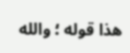هذا قوله ؛ والله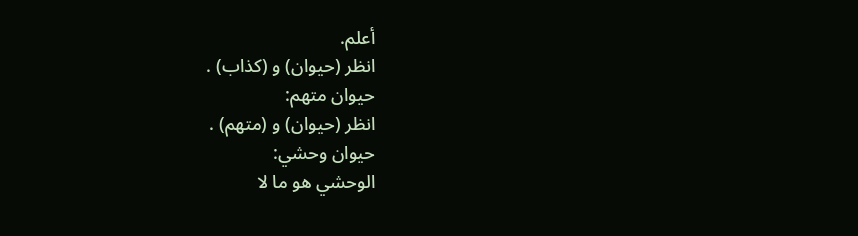أعلم.
انظر (حيوان) و (كذاب) .
حيوان متهم:
انظر (حيوان) و (متهم) .
حيوان وحشي:
الوحشي هو ما لا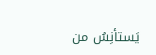يَستأنِسُ من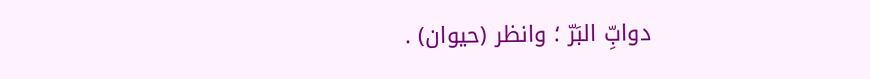دوابِّ البَرّ ؛ وانظر (حيوان) .